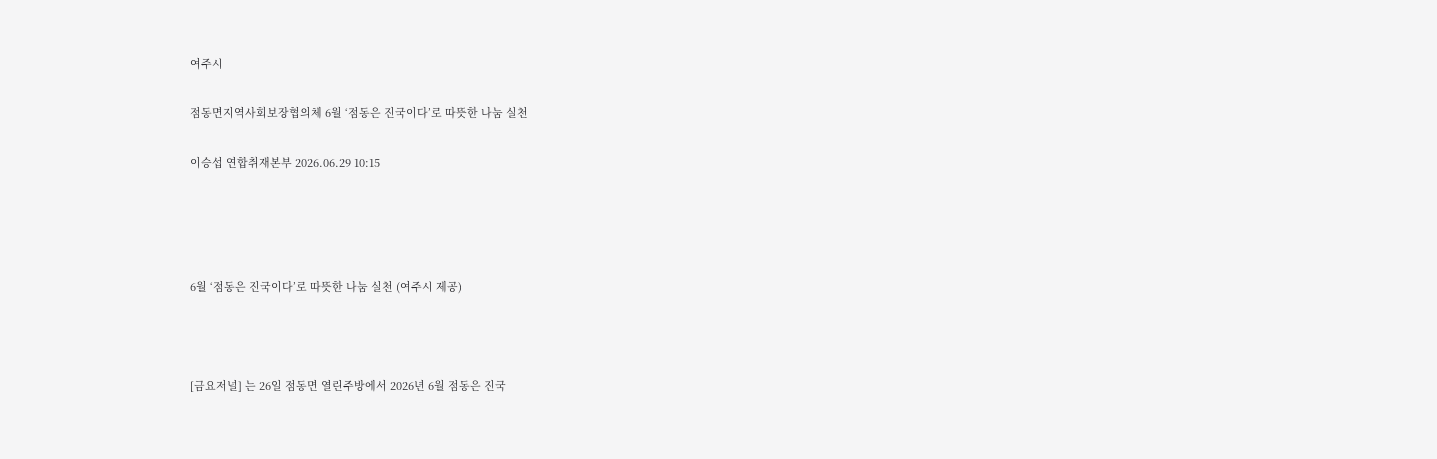여주시

점동면지역사회보장협의체 6월 ‘점동은 진국이다’로 따뜻한 나눔 실천

이승섭 연합취재본부 2026.06.29 10:15




6월 ‘점동은 진국이다’로 따뜻한 나눔 실천 (여주시 제공)



[금요저널] 는 26일 점동면 열린주방에서 2026년 6월 점동은 진국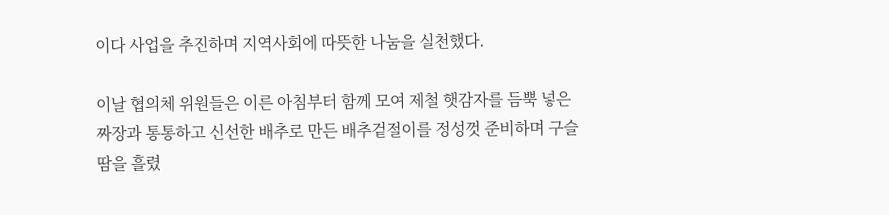이다 사업을 추진하며 지역사회에 따뜻한 나눔을 실천했다.

이날 협의체 위원들은 이른 아침부터 함께 모여 제철 햇감자를 듬뿍 넣은 짜장과 통통하고 신선한 배추로 만든 배추겉절이를 정성껏 준비하며 구슬땀을 흘렸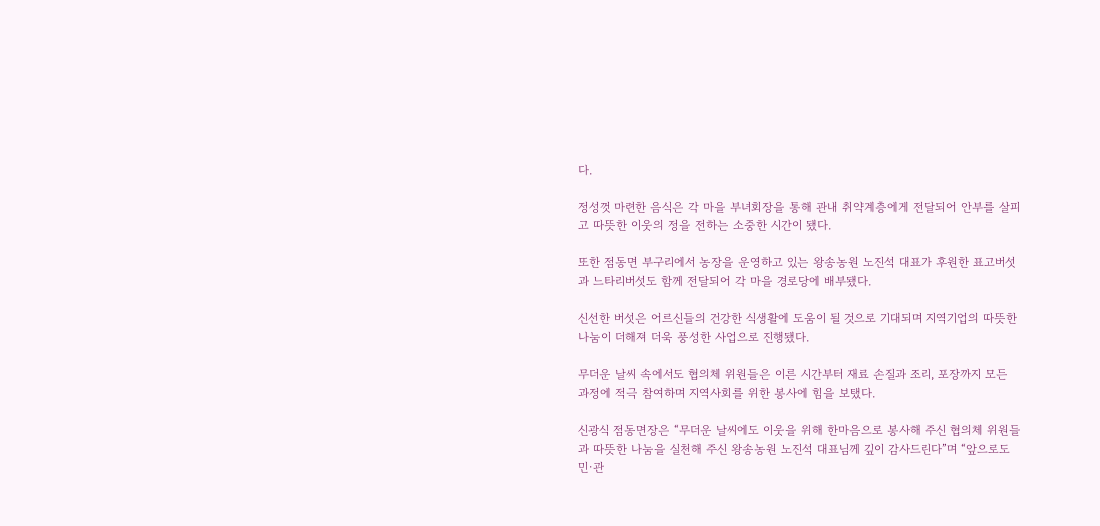다.

정성껏 마련한 음식은 각 마을 부녀회장을 통해 관내 취약계층에게 전달되어 안부를 살피고 따뜻한 이웃의 정을 전하는 소중한 시간이 됐다.

또한 점동면 부구리에서 농장을 운영하고 있는 왕송농원 노진석 대표가 후원한 표고버섯과 느타리버섯도 함께 전달되어 각 마을 경로당에 배부됐다.

신선한 버섯은 어르신들의 건강한 식생활에 도움이 될 것으로 기대되며 지역기업의 따뜻한 나눔이 더해져 더욱 풍성한 사업으로 진행됐다.

무더운 날씨 속에서도 협의체 위원들은 이른 시간부터 재료 손질과 조리, 포장까지 모든 과정에 적극 참여하며 지역사회를 위한 봉사에 힘을 보탰다.

신광식 점동면장은 “무더운 날씨에도 이웃을 위해 한마음으로 봉사해 주신 협의체 위원들과 따뜻한 나눔을 실천해 주신 왕송농원 노진석 대표님께 깊이 감사드린다”며 “앞으로도 민·관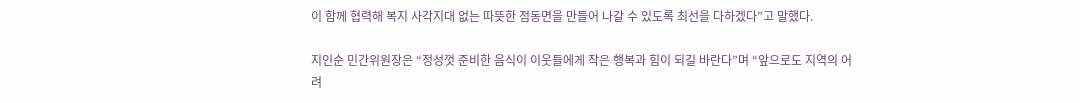이 함께 협력해 복지 사각지대 없는 따뜻한 점동면을 만들어 나갈 수 있도록 최선을 다하겠다”고 말했다.

지인순 민간위원장은 “정성껏 준비한 음식이 이웃들에게 작은 행복과 힘이 되길 바란다”며 “앞으로도 지역의 어려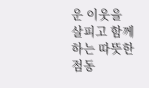운 이웃을 살피고 함께하는 따뜻한 점동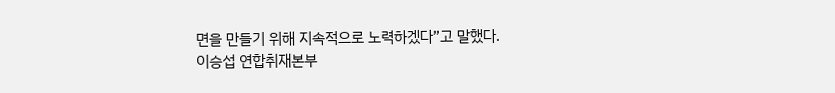면을 만들기 위해 지속적으로 노력하겠다”고 말했다.
이승섭 연합취재본부